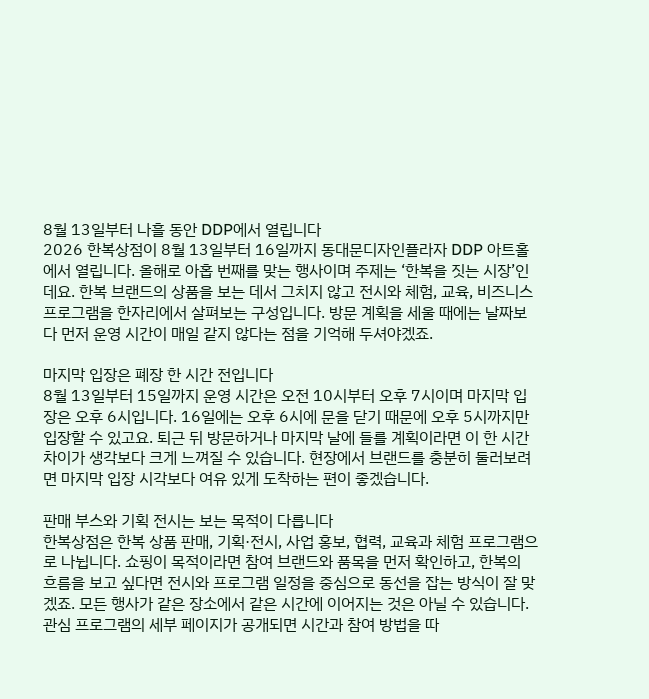8월 13일부터 나흘 동안 DDP에서 열립니다
2026 한복상점이 8월 13일부터 16일까지 동대문디자인플라자 DDP 아트홀에서 열립니다. 올해로 아홉 번째를 맞는 행사이며 주제는 ‘한복을 짓는 시장’인데요. 한복 브랜드의 상품을 보는 데서 그치지 않고 전시와 체험, 교육, 비즈니스 프로그램을 한자리에서 살펴보는 구성입니다. 방문 계획을 세울 때에는 날짜보다 먼저 운영 시간이 매일 같지 않다는 점을 기억해 두셔야겠죠.

마지막 입장은 폐장 한 시간 전입니다
8월 13일부터 15일까지 운영 시간은 오전 10시부터 오후 7시이며 마지막 입장은 오후 6시입니다. 16일에는 오후 6시에 문을 닫기 때문에 오후 5시까지만 입장할 수 있고요. 퇴근 뒤 방문하거나 마지막 날에 들를 계획이라면 이 한 시간 차이가 생각보다 크게 느껴질 수 있습니다. 현장에서 브랜드를 충분히 둘러보려면 마지막 입장 시각보다 여유 있게 도착하는 편이 좋겠습니다.

판매 부스와 기획 전시는 보는 목적이 다릅니다
한복상점은 한복 상품 판매, 기획·전시, 사업 홍보, 협력, 교육과 체험 프로그램으로 나뉩니다. 쇼핑이 목적이라면 참여 브랜드와 품목을 먼저 확인하고, 한복의 흐름을 보고 싶다면 전시와 프로그램 일정을 중심으로 동선을 잡는 방식이 잘 맞겠죠. 모든 행사가 같은 장소에서 같은 시간에 이어지는 것은 아닐 수 있습니다. 관심 프로그램의 세부 페이지가 공개되면 시간과 참여 방법을 따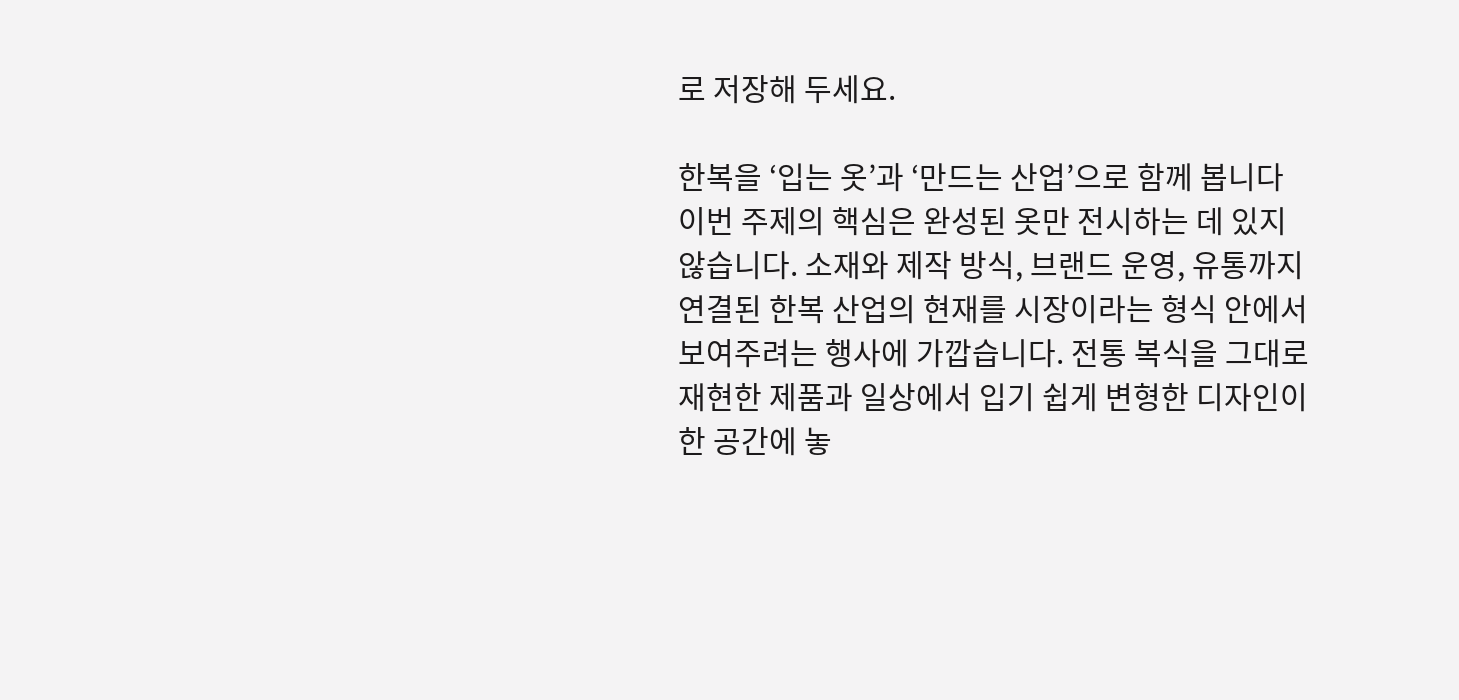로 저장해 두세요.

한복을 ‘입는 옷’과 ‘만드는 산업’으로 함께 봅니다
이번 주제의 핵심은 완성된 옷만 전시하는 데 있지 않습니다. 소재와 제작 방식, 브랜드 운영, 유통까지 연결된 한복 산업의 현재를 시장이라는 형식 안에서 보여주려는 행사에 가깝습니다. 전통 복식을 그대로 재현한 제품과 일상에서 입기 쉽게 변형한 디자인이 한 공간에 놓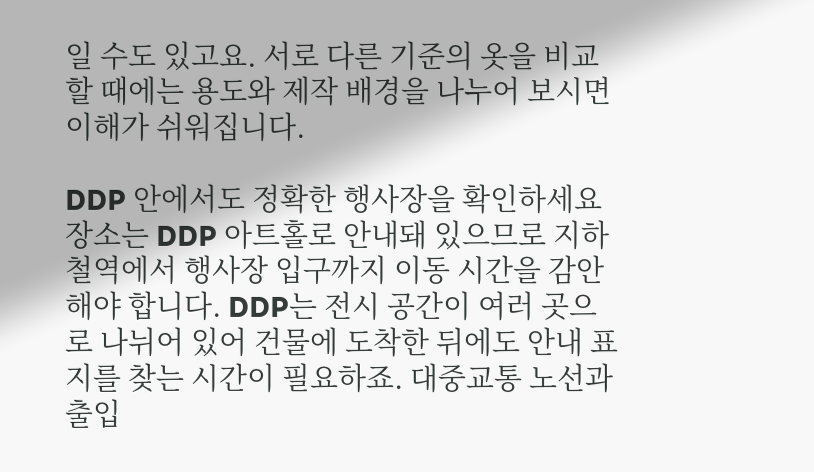일 수도 있고요. 서로 다른 기준의 옷을 비교할 때에는 용도와 제작 배경을 나누어 보시면 이해가 쉬워집니다.

DDP 안에서도 정확한 행사장을 확인하세요
장소는 DDP 아트홀로 안내돼 있으므로 지하철역에서 행사장 입구까지 이동 시간을 감안해야 합니다. DDP는 전시 공간이 여러 곳으로 나뉘어 있어 건물에 도착한 뒤에도 안내 표지를 찾는 시간이 필요하죠. 대중교통 노선과 출입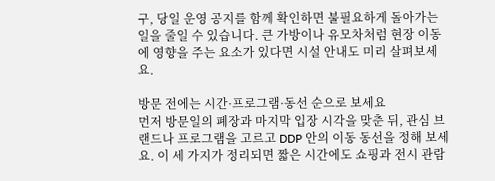구, 당일 운영 공지를 함께 확인하면 불필요하게 돌아가는 일을 줄일 수 있습니다. 큰 가방이나 유모차처럼 현장 이동에 영향을 주는 요소가 있다면 시설 안내도 미리 살펴보세요.

방문 전에는 시간·프로그램·동선 순으로 보세요
먼저 방문일의 폐장과 마지막 입장 시각을 맞춘 뒤, 관심 브랜드나 프로그램을 고르고 DDP 안의 이동 동선을 정해 보세요. 이 세 가지가 정리되면 짧은 시간에도 쇼핑과 전시 관람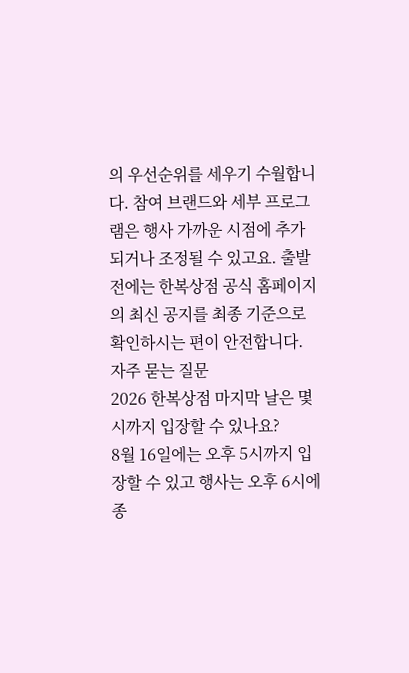의 우선순위를 세우기 수월합니다. 참여 브랜드와 세부 프로그램은 행사 가까운 시점에 추가되거나 조정될 수 있고요. 출발 전에는 한복상점 공식 홈페이지의 최신 공지를 최종 기준으로 확인하시는 편이 안전합니다.
자주 묻는 질문
2026 한복상점 마지막 날은 몇 시까지 입장할 수 있나요?
8월 16일에는 오후 5시까지 입장할 수 있고 행사는 오후 6시에 종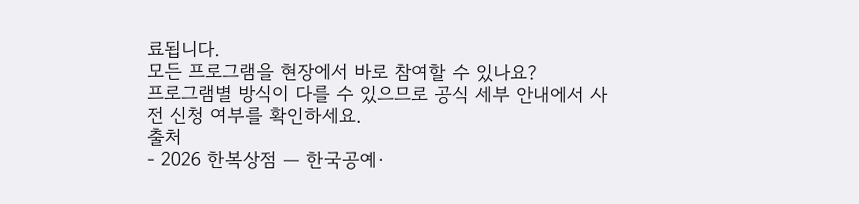료됩니다.
모든 프로그램을 현장에서 바로 참여할 수 있나요?
프로그램별 방식이 다를 수 있으므로 공식 세부 안내에서 사전 신청 여부를 확인하세요.
출처
- 2026 한복상점 — 한국공예·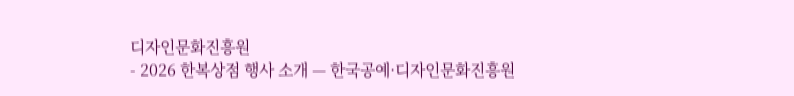디자인문화진흥원
- 2026 한복상점 행사 소개 — 한국공예·디자인문화진흥원